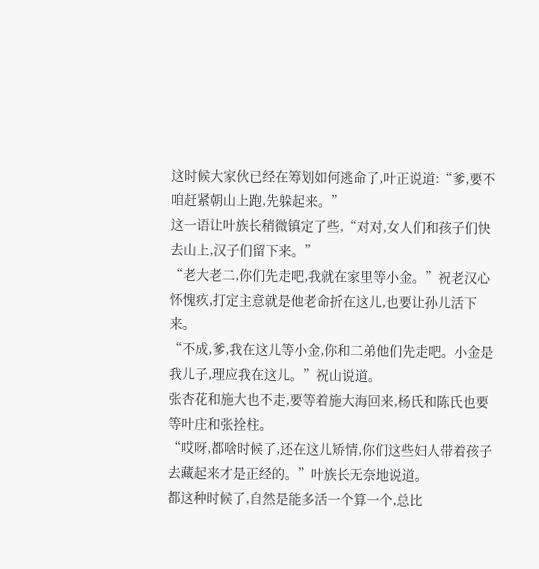这时候大家伙已经在筹划如何逃命了,叶正说道:“爹,要不咱赶紧朝山上跑,先躲起来。”
这一语让叶族长稍微镇定了些,“对对,女人们和孩子们快去山上,汉子们留下来。”
“老大老二,你们先走吧,我就在家里等小金。”祝老汉心怀愧疚,打定主意就是他老命折在这儿,也要让孙儿活下来。
“不成,爹,我在这儿等小金,你和二弟他们先走吧。小金是我儿子,理应我在这儿。”祝山说道。
张杏花和施大也不走,要等着施大海回来,杨氏和陈氏也要等叶庄和张拴柱。
“哎呀,都啥时候了,还在这儿矫情,你们这些妇人带着孩子去藏起来才是正经的。”叶族长无奈地说道。
都这种时候了,自然是能多活一个算一个,总比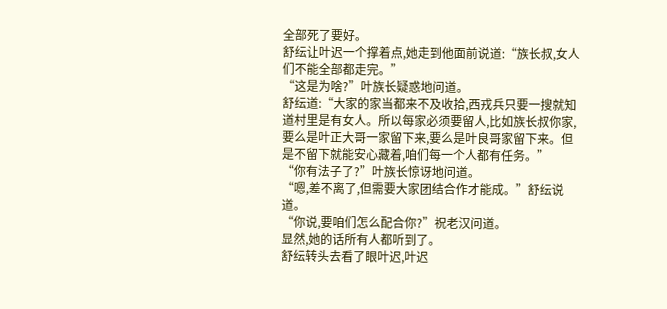全部死了要好。
舒纭让叶迟一个撑着点,她走到他面前说道:“族长叔,女人们不能全部都走完。”
“这是为啥?”叶族长疑惑地问道。
舒纭道:“大家的家当都来不及收拾,西戎兵只要一搜就知道村里是有女人。所以每家必须要留人,比如族长叔你家,要么是叶正大哥一家留下来,要么是叶良哥家留下来。但是不留下就能安心藏着,咱们每一个人都有任务。”
“你有法子了?”叶族长惊讶地问道。
“嗯,差不离了,但需要大家团结合作才能成。”舒纭说道。
“你说,要咱们怎么配合你?”祝老汉问道。
显然,她的话所有人都听到了。
舒纭转头去看了眼叶迟,叶迟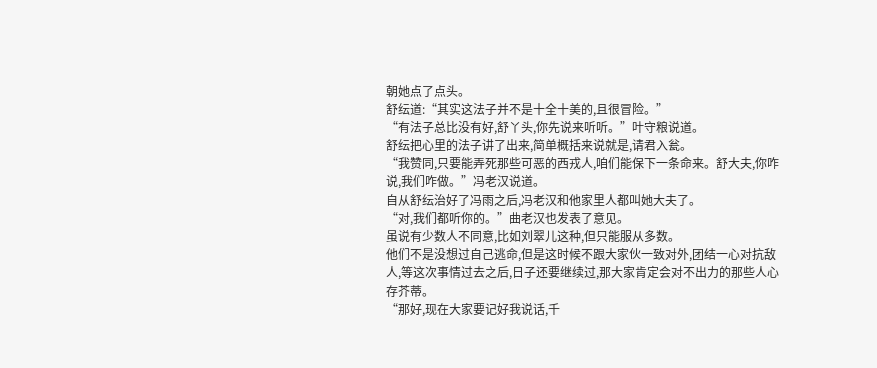朝她点了点头。
舒纭道:“其实这法子并不是十全十美的,且很冒险。”
“有法子总比没有好,舒丫头,你先说来听听。”叶守粮说道。
舒纭把心里的法子讲了出来,简单概括来说就是,请君入瓮。
“我赞同,只要能弄死那些可恶的西戎人,咱们能保下一条命来。舒大夫,你咋说,我们咋做。”冯老汉说道。
自从舒纭治好了冯雨之后,冯老汉和他家里人都叫她大夫了。
“对,我们都听你的。”曲老汉也发表了意见。
虽说有少数人不同意,比如刘翠儿这种,但只能服从多数。
他们不是没想过自己逃命,但是这时候不跟大家伙一致对外,团结一心对抗敌人,等这次事情过去之后,日子还要继续过,那大家肯定会对不出力的那些人心存芥蒂。
“那好,现在大家要记好我说话,千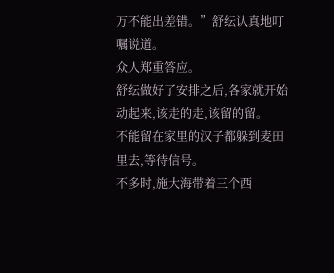万不能出差错。”舒纭认真地叮嘱说道。
众人郑重答应。
舒纭做好了安排之后,各家就开始动起来,该走的走,该留的留。
不能留在家里的汉子都躲到麦田里去,等待信号。
不多时,施大海带着三个西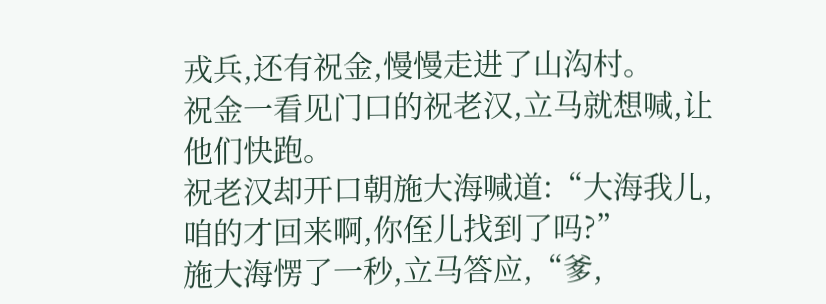戎兵,还有祝金,慢慢走进了山沟村。
祝金一看见门口的祝老汉,立马就想喊,让他们快跑。
祝老汉却开口朝施大海喊道:“大海我儿,咱的才回来啊,你侄儿找到了吗?”
施大海愣了一秒,立马答应,“爹,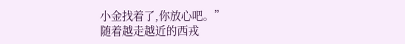小金找着了,你放心吧。”
随着越走越近的西戎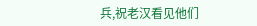兵,祝老汉看见他们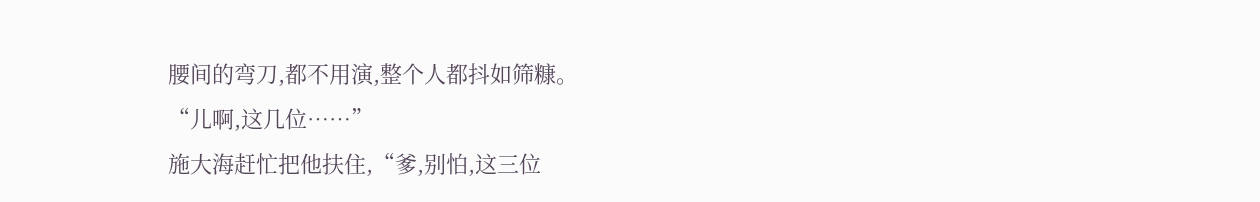腰间的弯刀,都不用演,整个人都抖如筛糠。
“儿啊,这几位……”
施大海赶忙把他扶住,“爹,别怕,这三位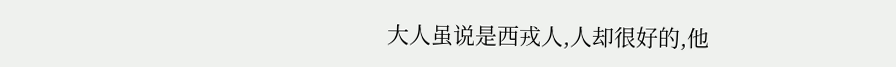大人虽说是西戎人,人却很好的,他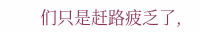们只是赶路疲乏了,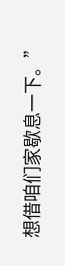想借咱们家歇息一下。”